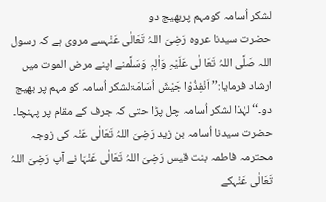لشکر اُسامہ کومہم پربھیج دو
حضرت سیدنا عروہ رَضِیَ اللہُ تَعَالٰی عَنْہسے مروی ہے کہ رسول اللہ صَلَّی اللہُ تَعَا لٰی عَلَیْہِ وَاٰلِہٖ وَسَلَّمنے اپنے مرض الموت میں ارشاد فرمایا:’’ اَنْفِذُوْا جَیْشَ اُسَامَۃلشکر اُسامہ کو مہم پر بھیج دو۔‘‘ لہٰذا لشکر اُسامہ چل پڑا حتی کہ جرف کے مقام پر پہنچا۔ حضرت سیدنا اُسامہ بن زید رَضِیَ اللہُ تَعَالٰی عَنْہ کی زوجہ محترمہ فاطمہ بنت قیس رَضِیَ اللہُ تَعَالٰی عَنْہَا نے آپ رَضِیَ اللہُ تَعَالٰی عَنْہکے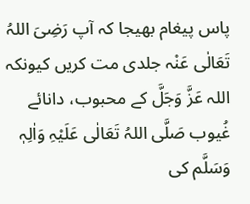پاس پیغام بھیجا کہ آپ رَضِیَ اللہُ تَعَالٰی عَنْہ جلدی مت کریں کیونکہ اللہ عَزَّ وَجَلَّ کے محبوب، دانائے غُیوب صَلَّی اللہُ تَعَالٰی عَلَیْہِ وَاٰلِہٖ وَسَلَّم کی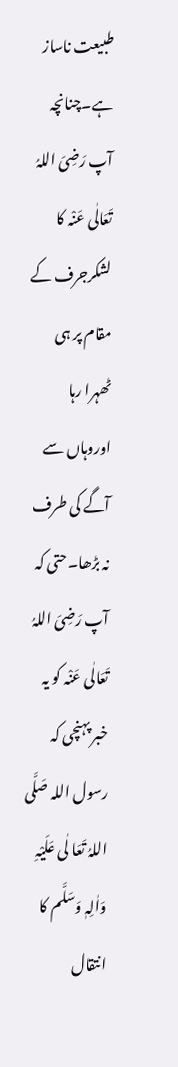طبیعت ناساز ہے۔چنانچہ آپ رَضِیَ اللہُ تَعَالٰی عَنْہ کا لشکرجرف کے مقام پر ہی ٹھہرا رہا اوروہاں سے آگے کی طرف نہ بڑھا۔حتی کہ آپ رَضِیَ اللہُ تَعَالٰی عَنْہ کو یہ خبر پہنچی کہ رسول اللہ صَلَّی اللہُ تَعَا لٰی عَلَیْہِ وَاٰلِہٖ وَسَلَّم کا انتقال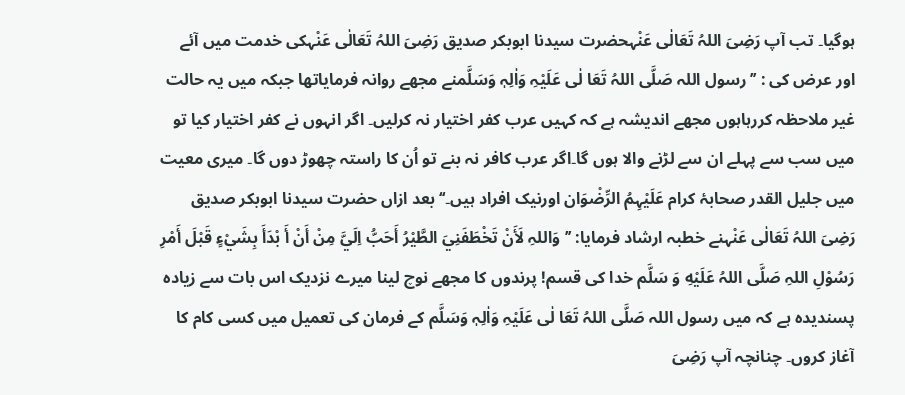ہوگیا۔ تب آپ رَضِیَ اللہُ تَعَالٰی عَنْہحضرت سیدنا ابوبکر صدیق رَضِیَ اللہُ تَعَالٰی عَنْہکی خدمت میں آئے اور عرض کی : ’’رسول اللہ صَلَّی اللہُ تَعَا لٰی عَلَیْہِ وَاٰلِہٖ وَسَلَّمنے مجھے روانہ فرمایاتھا جبکہ میں یہ حالت غیر ملاحظہ کررہاہوں مجھے اندیشہ ہے کہ کہیں عرب کفر اختیار نہ کرلیں۔ اگر انہوں نے کفر اختیار کیا تو میں سب سے پہلے ان سے لڑنے والا ہوں گا۔اگر عرب کافر نہ بنے تو اُن کا راستہ چھوڑ دوں گا۔ میری معیت میں جلیل القدر صحابۂ کرام عَلَیْہِمُ الرِّضْوَان اورنیک افراد ہیں۔‘‘ بعد ازاں حضرت سیدنا ابوبکر صدیق رَضِیَ اللہُ تَعَالٰی عَنْہنے خطبہ ارشاد فرمایا: ’’وَاللہِ لَأَنْ تَخْطَفَنِيَ الطَّيْرُ أَحَبُّ اِلَيَّ مِنْ أَنْ أَ بْدَأَ بِشَيْءٍ قَبْلَ أَمْرِ رَسُوْلِ اللہِ صَلَّى اللہُ عَلَيْهِ وَ سَلَّم خدا کی قسم! پرندوں کا مجھے نوچ لینا میرے نزدیک اس بات سے زیادہ پسندیدہ ہے کہ میں رسول اللہ صَلَّی اللہُ تَعَا لٰی عَلَیْہِ وَاٰلِہٖ وَسَلَّم کے فرمان کی تعمیل میں کسی کام کا آغاز کروں۔ چنانچہ آپ رَضِیَ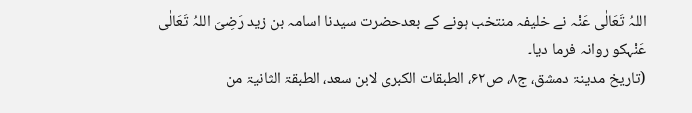اللہُ تَعَالٰی عَنْہ نے خلیفہ منتخب ہونے کے بعدحضرت سیدنا اسامہ بن زید رَضِیَ اللہُ تَعَالٰی عَنْہکو روانہ فرما دیا۔
(تاریخ مدینۃ دمشق، ج۸، ص۶۲، الطبقات الکبری لابن سعد، الطبقۃ الثانیۃ من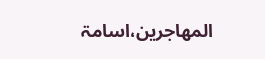المھاجرین،اسامۃ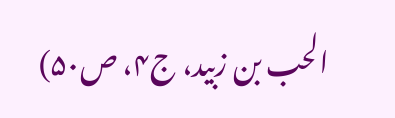الحب بن زبید، ج۴، ص۵۰)